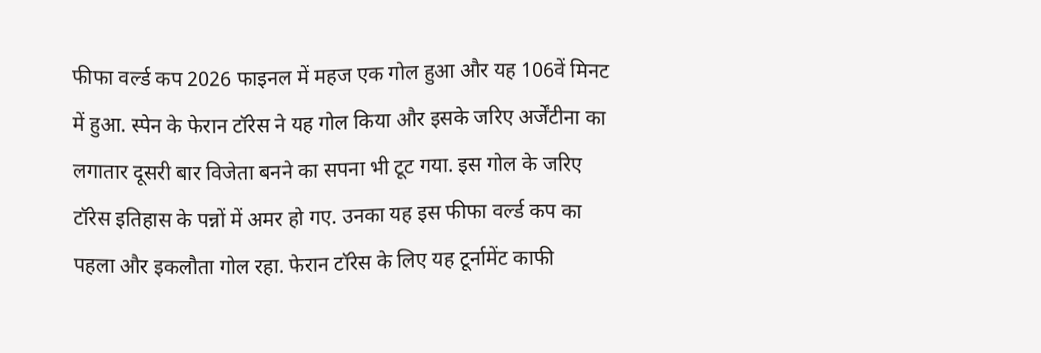फीफा वर्ल्ड कप 2026 फाइनल में महज एक गोल हुआ और यह 106वें मिनट में हुआ. स्पेन के फेरान टॉरेस ने यह गोल किया और इसके जरिए अर्जेंटीना का लगातार दूसरी बार विजेता बनने का सपना भी टूट गया. इस गोल के जरिए टॉरेस इतिहास के पन्नों में अमर हो गए. उनका यह इस फीफा वर्ल्ड कप का पहला और इकलौता गोल रहा. फेरान टॉरेस के लिए यह टूर्नामेंट काफी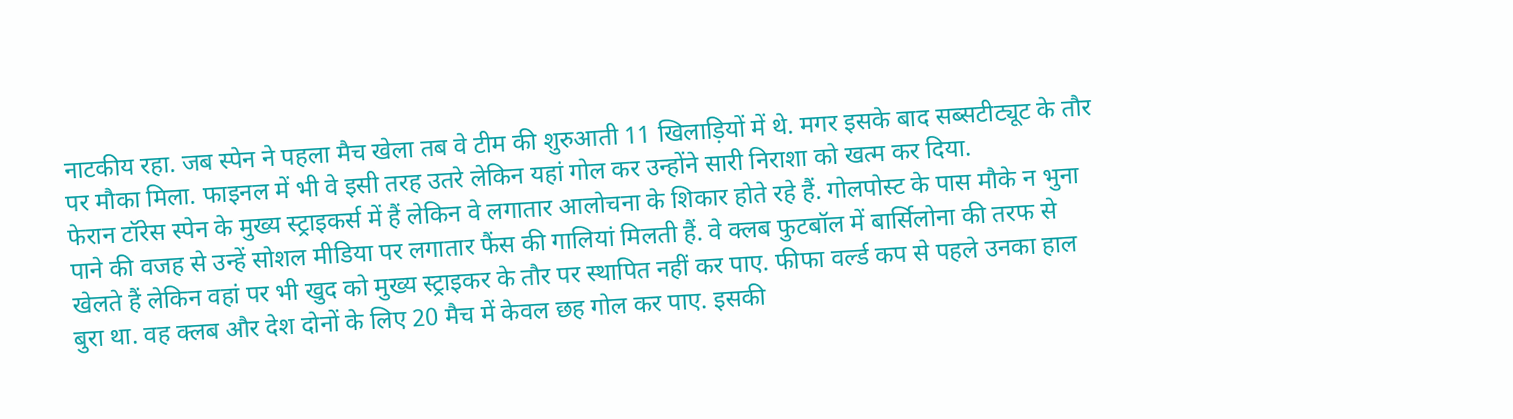नाटकीय रहा. जब स्पेन ने पहला मैच खेला तब वे टीम की शुरुआती 11 खिलाड़ियों में थे. मगर इसके बाद सब्सटीट्यूट के तौर पर मौका मिला. फाइनल में भी वे इसी तरह उतरे लेकिन यहां गोल कर उन्होंने सारी निराशा को खत्म कर दिया.
फेरान टॉरेस स्पेन के मुख्य स्ट्राइकर्स में हैं लेकिन वे लगातार आलोचना के शिकार होते रहे हैं. गोलपोस्ट के पास मौके न भुना पाने की वजह से उन्हें सोशल मीडिया पर लगातार फैंस की गालियां मिलती हैं. वे क्लब फुटबॉल में बार्सिलोना की तरफ से खेलते हैं लेकिन वहां पर भी खुद को मुख्य स्ट्राइकर के तौर पर स्थापित नहीं कर पाए. फीफा वर्ल्ड कप से पहले उनका हाल बुरा था. वह क्लब और देश दोनों के लिए 20 मैच में केवल छह गोल कर पाए. इसकी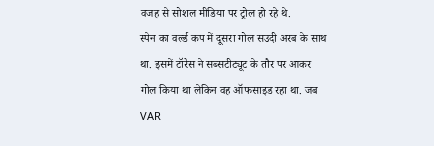वजह से सोशल मीडिया पर ट्रोल हो रहे थे.
स्पेन का वर्ल्ड कप में दूसरा गोल सउदी अरब के साथ था. इसमें टॉरेस ने सब्सटीट्यूट के तौर पर आकर गोल किया था लेकिन वह ऑफसाइड रहा था. जब VAR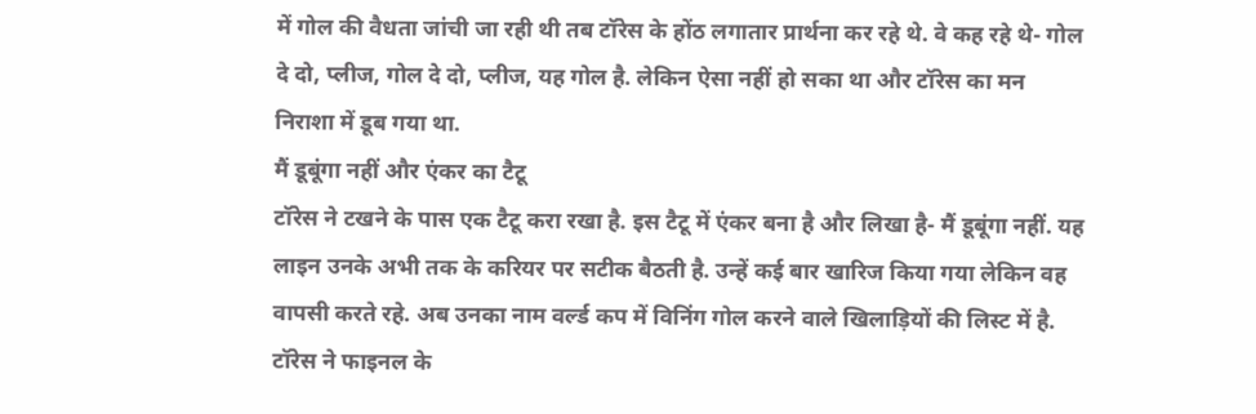में गोल की वैधता जांची जा रही थी तब टॉरेस के होंठ लगातार प्रार्थना कर रहे थे. वे कह रहे थे- गोल दे दो, प्लीज, गोल दे दो, प्लीज, यह गोल है. लेकिन ऐसा नहीं हो सका था और टॉरेस का मन निराशा में डूब गया था.
मैं डूबूंगा नहीं और एंकर का टैटू
टॉरेस ने टखने के पास एक टैटू करा रखा है. इस टैटू में एंकर बना है और लिखा है- मैं डूबूंगा नहीं. यह लाइन उनके अभी तक के करियर पर सटीक बैठती है. उन्हें कई बार खारिज किया गया लेकिन वह वापसी करते रहे. अब उनका नाम वर्ल्ड कप में विनिंग गोल करने वाले खिलाड़ियों की लिस्ट में है. टॉरेस ने फाइनल के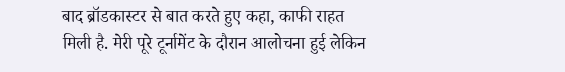बाद ब्रॉडकास्टर से बात करते हुए कहा, काफी राहत मिली है. मेरी पूरे टूर्नामेंट के दौरान आलोचना हुई लेकिन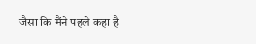जैसा कि मैंने पहले कहा है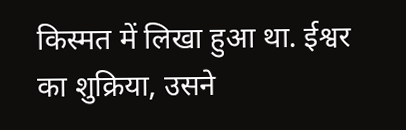किस्मत में लिखा हुआ था. ईश्वर का शुक्रिया, उसने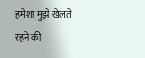हमेशा मुझे खेलते रहने की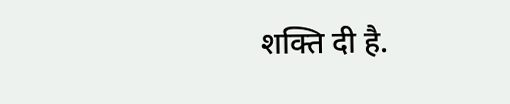शक्ति दी है.